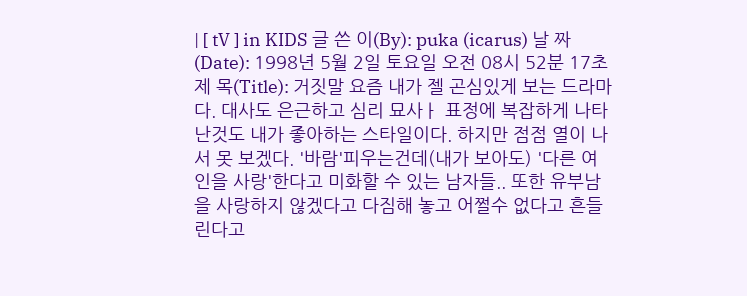| [ tV ] in KIDS 글 쓴 이(By): puka (icarus) 날 짜 (Date): 1998년 5월 2일 토요일 오전 08시 52분 17초 제 목(Title): 거짓말 요즘 내가 젤 곤심있게 보는 드라마다. 대사도 은근하고 심리 묘사ㅏ 표정에 복잡하게 나타난것도 내가 좋아하는 스타일이다. 하지만 점점 열이 나서 못 보겠다. '바람'피우는건데(내가 보아도) '다른 여인을 사랑'한다고 미화할 수 있는 남자들.. 또한 유부남을 사랑하지 않겠다고 다짐해 놓고 어쩔수 없다고 흔들린다고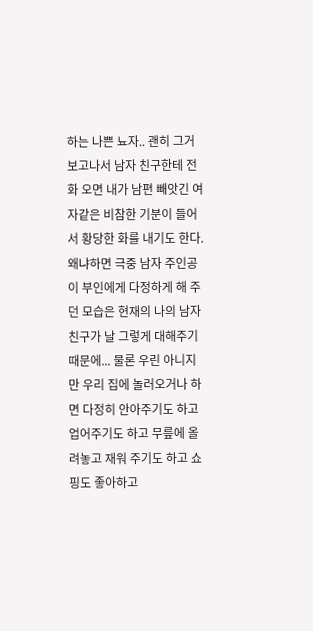하는 나쁜 뇨자.. 괜히 그거 보고나서 남자 친구한테 전화 오면 내가 남편 빼앗긴 여자같은 비참한 기분이 들어서 황당한 화를 내기도 한다. 왜냐하면 극중 남자 주인공이 부인에게 다정하게 해 주던 모습은 현재의 나의 남자 친구가 날 그렇게 대해주기 때문에... 물론 우린 아니지만 우리 집에 놀러오거나 하면 다정히 안아주기도 하고 업어주기도 하고 무릎에 올려놓고 재워 주기도 하고 쇼핑도 좋아하고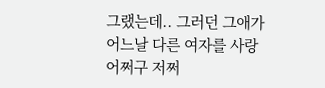그랬는데.. 그러던 그애가 어느날 다른 여자를 사랑 어쩌구 저쩌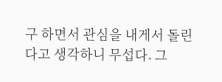구 하면서 관심을 내게서 돌린다고 생각하니 무섭다. 그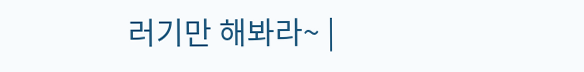러기만 해봐라~ |